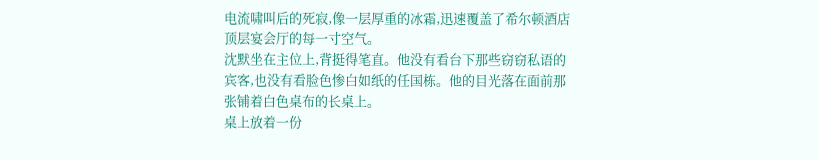电流啸叫后的死寂,像一层厚重的冰霜,迅速覆盖了希尔顿酒店顶层宴会厅的每一寸空气。
沈默坐在主位上,背挺得笔直。他没有看台下那些窃窃私语的宾客,也没有看脸色惨白如纸的任国栋。他的目光落在面前那张铺着白色桌布的长桌上。
桌上放着一份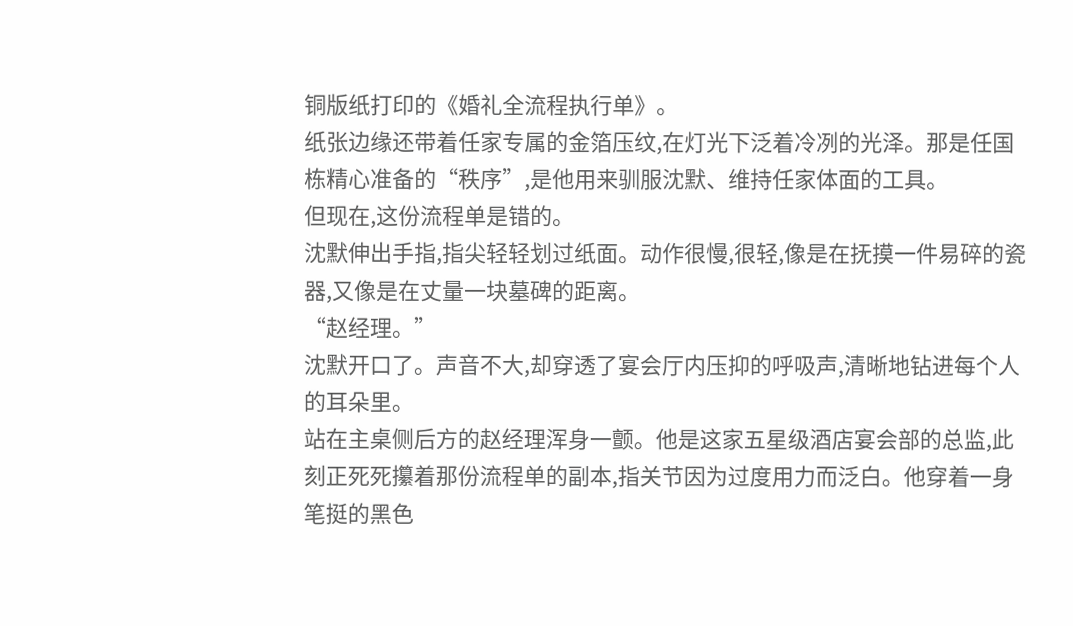铜版纸打印的《婚礼全流程执行单》。
纸张边缘还带着任家专属的金箔压纹,在灯光下泛着冷冽的光泽。那是任国栋精心准备的“秩序”,是他用来驯服沈默、维持任家体面的工具。
但现在,这份流程单是错的。
沈默伸出手指,指尖轻轻划过纸面。动作很慢,很轻,像是在抚摸一件易碎的瓷器,又像是在丈量一块墓碑的距离。
“赵经理。”
沈默开口了。声音不大,却穿透了宴会厅内压抑的呼吸声,清晰地钻进每个人的耳朵里。
站在主桌侧后方的赵经理浑身一颤。他是这家五星级酒店宴会部的总监,此刻正死死攥着那份流程单的副本,指关节因为过度用力而泛白。他穿着一身笔挺的黑色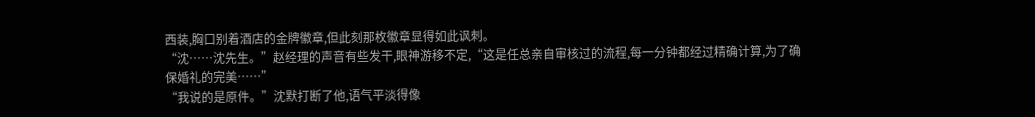西装,胸口别着酒店的金牌徽章,但此刻那枚徽章显得如此讽刺。
“沈……沈先生。”赵经理的声音有些发干,眼神游移不定,“这是任总亲自审核过的流程,每一分钟都经过精确计算,为了确保婚礼的完美……”
“我说的是原件。”沈默打断了他,语气平淡得像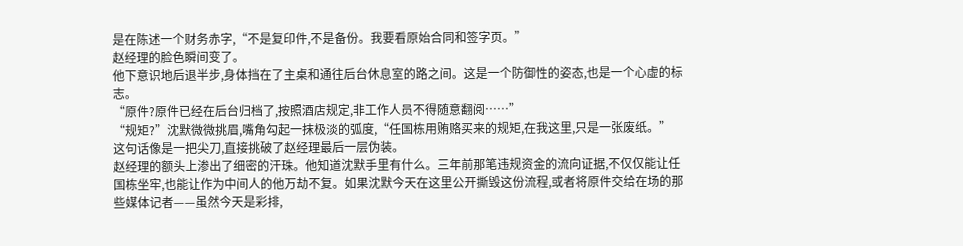是在陈述一个财务赤字,“不是复印件,不是备份。我要看原始合同和签字页。”
赵经理的脸色瞬间变了。
他下意识地后退半步,身体挡在了主桌和通往后台休息室的路之间。这是一个防御性的姿态,也是一个心虚的标志。
“原件?原件已经在后台归档了,按照酒店规定,非工作人员不得随意翻阅……”
“规矩?”沈默微微挑眉,嘴角勾起一抹极淡的弧度,“任国栋用贿赂买来的规矩,在我这里,只是一张废纸。”
这句话像是一把尖刀,直接挑破了赵经理最后一层伪装。
赵经理的额头上渗出了细密的汗珠。他知道沈默手里有什么。三年前那笔违规资金的流向证据,不仅仅能让任国栋坐牢,也能让作为中间人的他万劫不复。如果沈默今天在这里公开撕毁这份流程,或者将原件交给在场的那些媒体记者——虽然今天是彩排,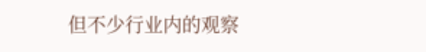但不少行业内的观察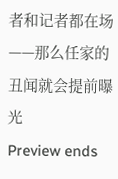者和记者都在场——那么任家的丑闻就会提前曝光
Preview ends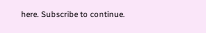here. Subscribe to continue.